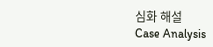심화 해설
Case Analysis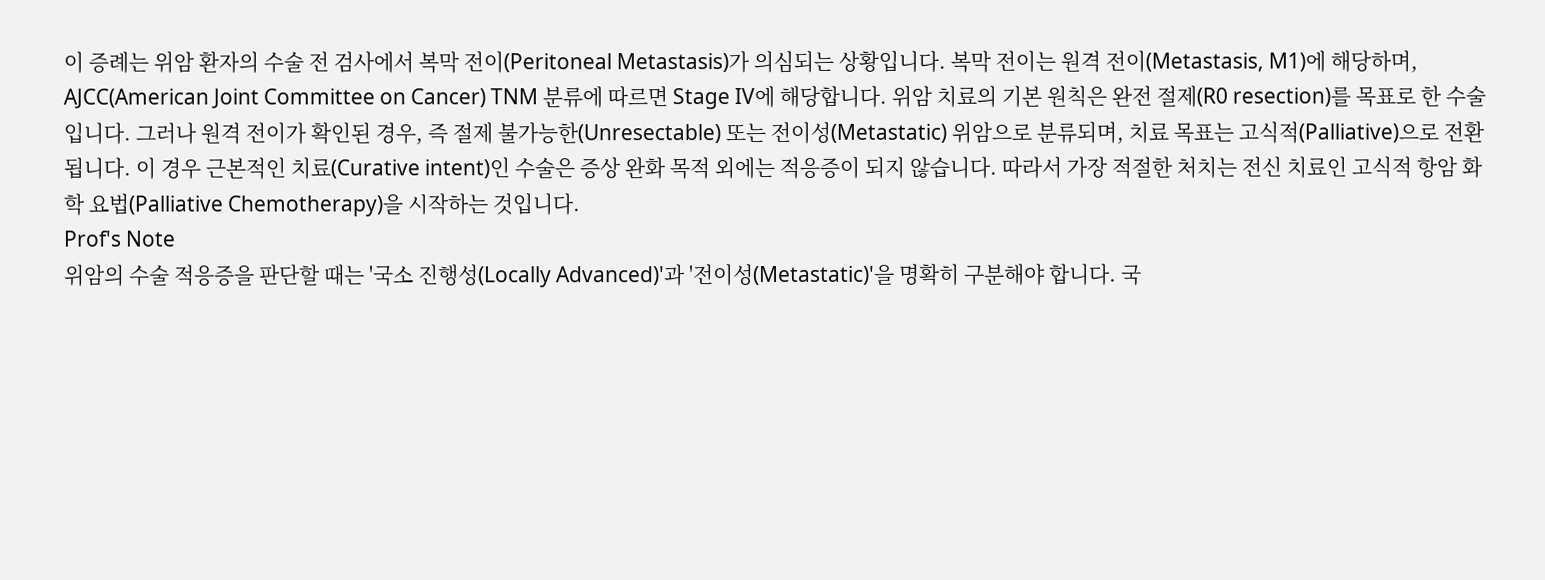이 증례는 위암 환자의 수술 전 검사에서 복막 전이(Peritoneal Metastasis)가 의심되는 상황입니다. 복막 전이는 원격 전이(Metastasis, M1)에 해당하며, AJCC(American Joint Committee on Cancer) TNM 분류에 따르면 Stage IV에 해당합니다. 위암 치료의 기본 원칙은 완전 절제(R0 resection)를 목표로 한 수술입니다. 그러나 원격 전이가 확인된 경우, 즉 절제 불가능한(Unresectable) 또는 전이성(Metastatic) 위암으로 분류되며, 치료 목표는 고식적(Palliative)으로 전환됩니다. 이 경우 근본적인 치료(Curative intent)인 수술은 증상 완화 목적 외에는 적응증이 되지 않습니다. 따라서 가장 적절한 처치는 전신 치료인 고식적 항암 화학 요법(Palliative Chemotherapy)을 시작하는 것입니다.
Prof's Note
위암의 수술 적응증을 판단할 때는 '국소 진행성(Locally Advanced)'과 '전이성(Metastatic)'을 명확히 구분해야 합니다. 국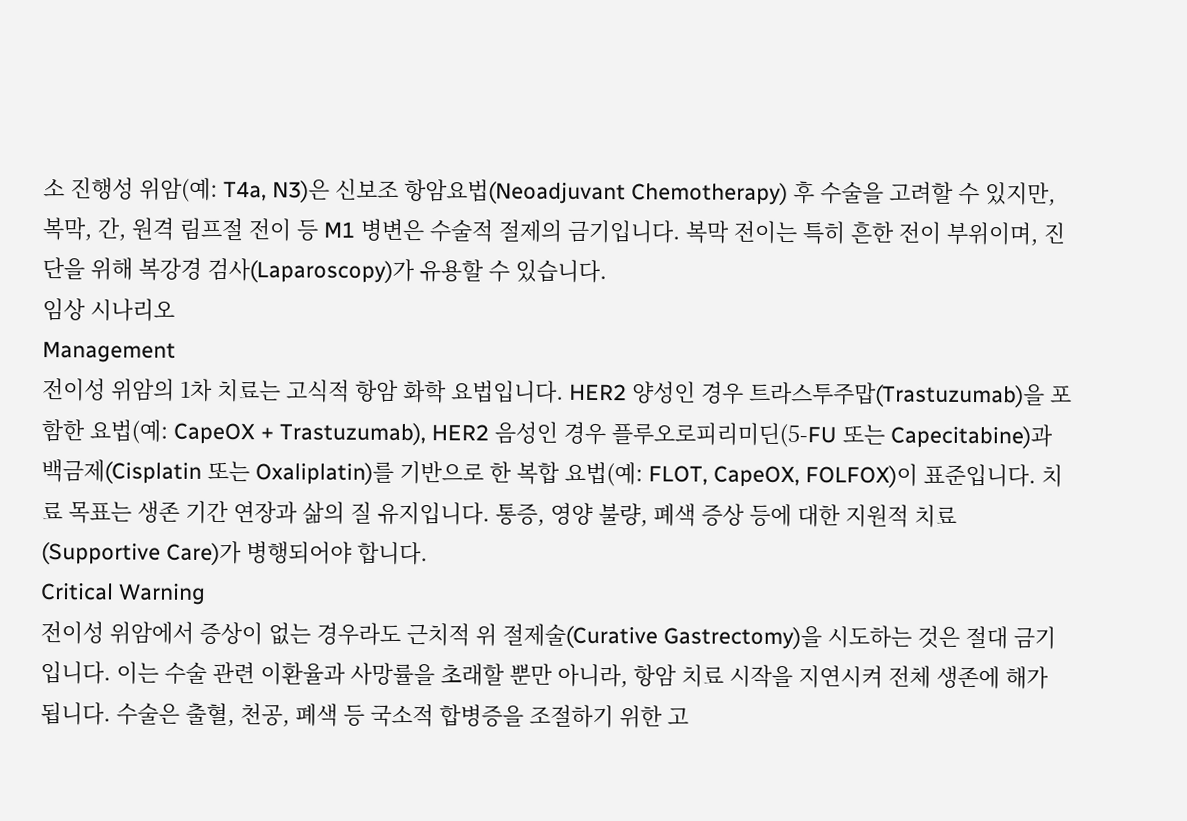소 진행성 위암(예: T4a, N3)은 신보조 항암요법(Neoadjuvant Chemotherapy) 후 수술을 고려할 수 있지만, 복막, 간, 원격 림프절 전이 등 M1 병변은 수술적 절제의 금기입니다. 복막 전이는 특히 흔한 전이 부위이며, 진단을 위해 복강경 검사(Laparoscopy)가 유용할 수 있습니다.
임상 시나리오
Management
전이성 위암의 1차 치료는 고식적 항암 화학 요법입니다. HER2 양성인 경우 트라스투주맙(Trastuzumab)을 포함한 요법(예: CapeOX + Trastuzumab), HER2 음성인 경우 플루오로피리미딘(5-FU 또는 Capecitabine)과 백금제(Cisplatin 또는 Oxaliplatin)를 기반으로 한 복합 요법(예: FLOT, CapeOX, FOLFOX)이 표준입니다. 치료 목표는 생존 기간 연장과 삶의 질 유지입니다. 통증, 영양 불량, 폐색 증상 등에 대한 지원적 치료(Supportive Care)가 병행되어야 합니다.
Critical Warning
전이성 위암에서 증상이 없는 경우라도 근치적 위 절제술(Curative Gastrectomy)을 시도하는 것은 절대 금기입니다. 이는 수술 관련 이환율과 사망률을 초래할 뿐만 아니라, 항암 치료 시작을 지연시켜 전체 생존에 해가 됩니다. 수술은 출혈, 천공, 폐색 등 국소적 합병증을 조절하기 위한 고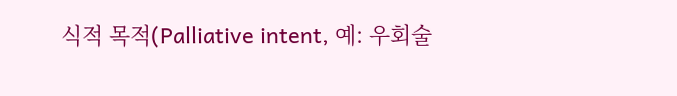식적 목적(Palliative intent, 예: 우회술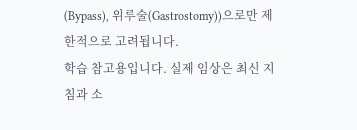(Bypass), 위루술(Gastrostomy))으로만 제한적으로 고려됩니다.
학습 참고용입니다. 실제 임상은 최신 지침과 소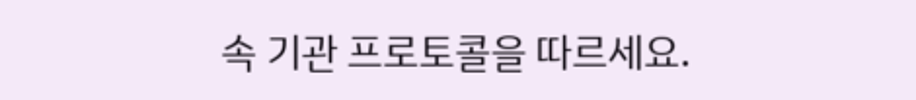속 기관 프로토콜을 따르세요.